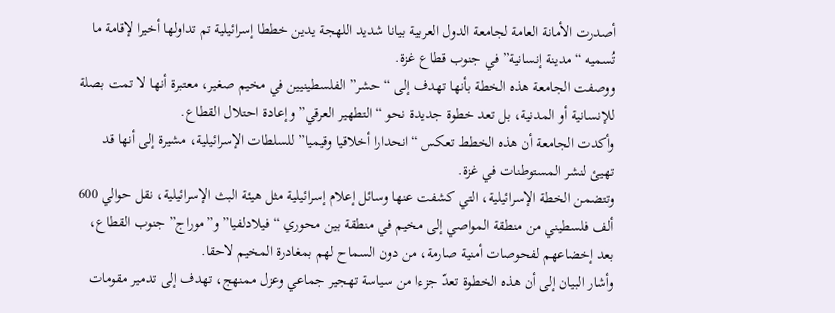أصدرت الأمانة العامة لجامعة الدول العربية بيانا شديد اللهجة يدين خططا إسرائيلية تم تداولها أخيرا لإقامة ما تُسميه “مدينة إنسانية” في جنوب قطاع غزة.
ووصفت الجامعة هذه الخطة بأنها تهدف إلى “حشر” الفلسطينيين في مخيم صغير، معتبرة أنها لا تمت بصلة للإنسانية أو المدنية، بل تعد خطوة جديدة نحو “التطهير العرقي” وإعادة احتلال القطاع.
وأكدت الجامعة أن هذه الخطط تعكس “انحدارا أخلاقيا وقيميا” للسلطات الإسرائيلية، مشيرة إلى أنها قد تهيئ لنشر المستوطنات في غزة.
وتتضمن الخطة الإسرائيلية، التي كشفت عنها وسائل إعلام إسرائيلية مثل هيئة البث الإسرائيلية، نقل حوالي 600 ألف فلسطيني من منطقة المواصي إلى مخيم في منطقة بين محوري “فيلادلفيا” و”موراج” جنوب القطاع، بعد إخضاعهم لفحوصات أمنية صارمة، من دون السماح لهم بمغادرة المخيم لاحقا.
وأشار البيان إلى أن هذه الخطوة تعدّ جزءا من سياسة تهجير جماعي وعزل ممنهج، تهدف إلى تدمير مقومات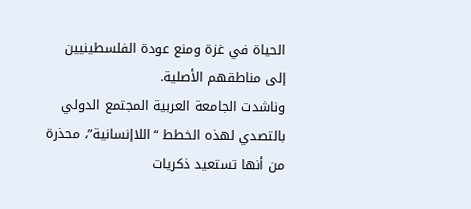الحياة في غزة ومنع عودة الفلسطينيين إلى مناطقهم الأصلية.
وناشدت الجامعة العربية المجتمع الدولي بالتصدي لهذه الخطط “اللاإنسانية”، محذرة من أنها تستعيد ذكريات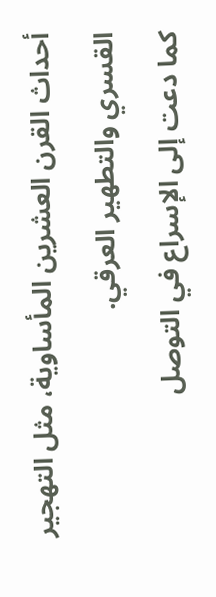أحداث القرن العشرين المأساوية، مثل التهجير القسري والتطهير العرقي.
كما دعت إلى الإسراع في التوصل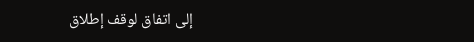إلى اتفاق لوقف إطلاق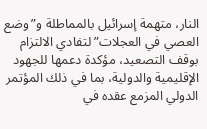النار، متهمة إسرائيل بالمماطلة و”وضع العصي في العجلات” لتفادي الالتزام بوقف التصعيد، مؤكدة دعمها للجهود الإقليمية والدولية، بما في ذلك المؤتمر الدولي المزمع عقده في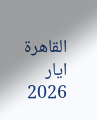القاهرة ايار 2026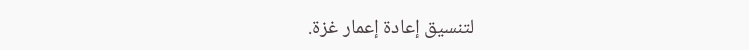لتنسيق إعادة إعمار غزة.